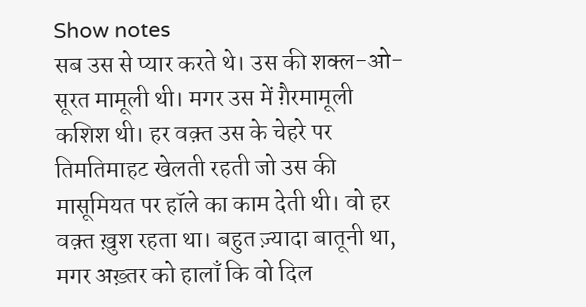Show notes
सब उस से प्यार करते थे। उस की शक्ल-ओ-सूरत मामूली थी। मगर उस में ग़ैरमामूली कशिश थी। हर वक़्त उस के चेहरे पर तिमतिमाहट खेलती रहती जो उस की मासूमियत पर हॉले का काम देती थी। वो हर वक़्त ख़ुश रहता था। बहुत ज़्यादा बातूनी था, मगर अख़्तर को हालाँ कि वो दिल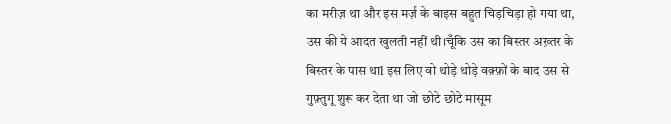का मरीज़ था और इस मर्ज़ के बाइस बहुत चिड़चिड़ा हो गया था, उस की ये आदत खुलती नहीं थी।चूँकि उस का बिस्तर अख़्तर के बिस्तर के पास थाl इस लिए वो थोड़े थोड़े वक़्फ़ों के बाद उस से गुफ़्तुगू शुरू कर देता था जो छोटे छोटे मासूम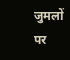जुमलों पर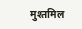मुश्तमिल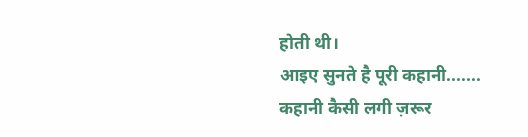होती थी।
आइए सुनते है पूरी कहानी.......
कहानी कैसी लगी ज़रूर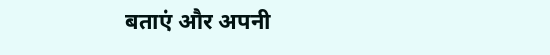बताएं और अपनी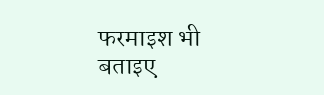फरमाइश भी बताइए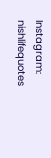Instagram: nishlifequotes